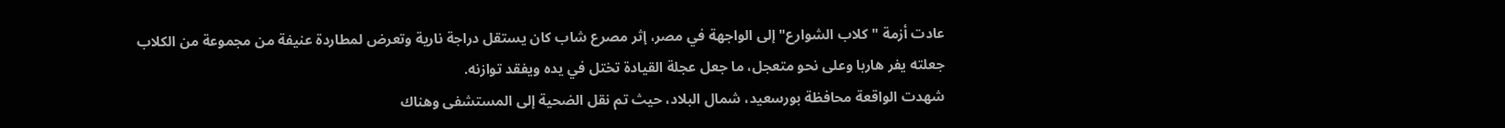عادت أزمة "كلاب الشوارع" إلى الواجهة في مصر، إثر مصرع شاب كان يستقل دراجة نارية وتعرض لمطاردة عنيفة من مجموعة من الكلاب جعلته يفر هاربا وعلى نحو متعجل، ما جعل عجلة القيادة تختل في يده ويفقد توازنه.
شهدت الواقعة محافظة بورسعيد، شمال البلاد، حيث تم نقل الضحية إلى المستشفى وهناك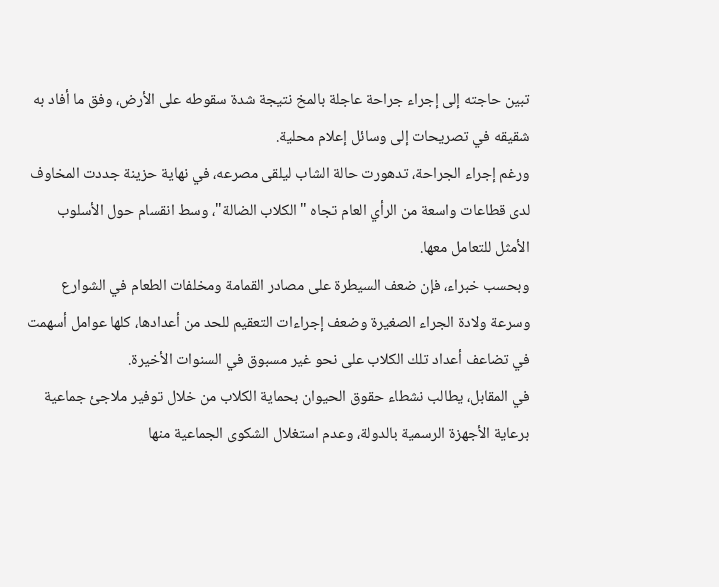تبين حاجته إلى إجراء جراحة عاجلة بالمخ نتيجة شدة سقوطه على الأرض، وفق ما أفاد به شقيقه في تصريحات إلى وسائل إعلام محلية.
ورغم إجراء الجراحة، تدهورت حالة الشاب ليلقى مصرعه، في نهاية حزينة جددت المخاوف لدى قطاعات واسعة من الرأي العام تجاه "الكلاب الضالة"، وسط انقسام حول الأسلوب الأمثل للتعامل معها.
وبحسب خبراء، فإن ضعف السيطرة على مصادر القمامة ومخلفات الطعام في الشوارع وسرعة ولادة الجراء الصغيرة وضعف إجراءات التعقيم للحد من أعدادها، كلها عوامل أسهمت في تضاعف أعداد تلك الكلاب على نحو غير مسبوق في السنوات الأخيرة.
في المقابل، يطالب نشطاء حقوق الحيوان بحماية الكلاب من خلال توفير ملاجئ جماعية برعاية الأجهزة الرسمية بالدولة، وعدم استغلال الشكوى الجماعية منها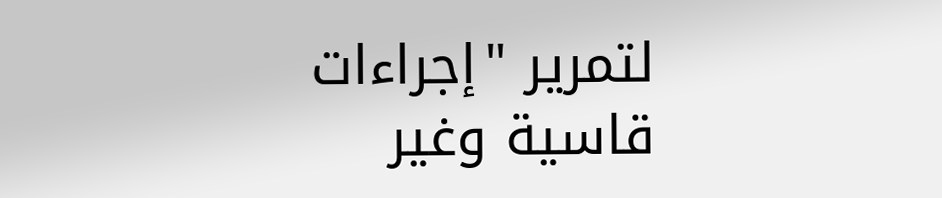لتمرير "إجراءات قاسية وغير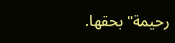رحيمة" بحقها.